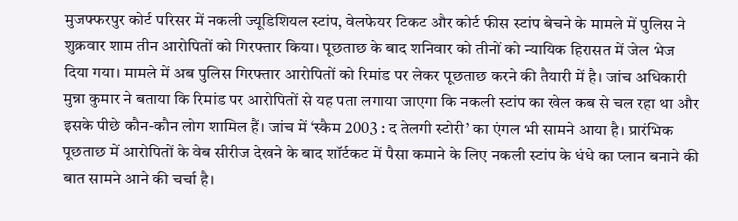मुजफ्फरपुर कोर्ट परिसर में नकली ज्यूडिशियल स्टांप, वेलफेयर टिकट और कोर्ट फीस स्टांप बेचने के मामले में पुलिस ने शुक्रवार शाम तीन आरोपितों को गिरफ्तार किया। पूछताछ के बाद शनिवार को तीनों को न्यायिक हिरासत में जेल भेज दिया गया। मामले में अब पुलिस गिरफ्तार आरोपितों को रिमांड पर लेकर पूछताछ करने की तैयारी में है। जांच अधिकारी मुन्ना कुमार ने बताया कि रिमांड पर आरोपितों से यह पता लगाया जाएगा कि नकली स्टांप का खेल कब से चल रहा था और इसके पीछे कौन-कौन लोग शामिल हैं। जांच में ‘स्कैम 2003 : द तेलगी स्टोरी’ का एंगल भी सामने आया है। प्रारंभिक पूछताछ में आरोपितों के वेब सीरीज देखने के बाद शॉर्टकट में पैसा कमाने के लिए नकली स्टांप के धंधे का प्लान बनाने की बात सामने आने की चर्चा है।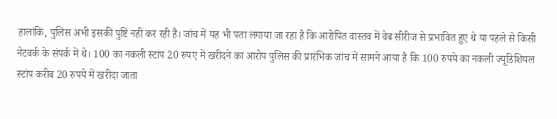हालांकि, पुलिस अभी इसकी पुष्टि नहीं कर रही है। जांच में यह भी पता लगाया जा रहा है कि आरोपित वास्तव में वेब सीरीज से प्रभावित हुए थे या पहले से किसी नेटवर्क के संपर्क में थे। 100 का नकली स्टांप 20 रुपए में खरीदने का आरोप पुलिस की प्रारंभिक जांच में सामने आया है कि 100 रुपये का नकली ज्यूडिशियल स्टांप करीब 20 रुपये में खरीदा जाता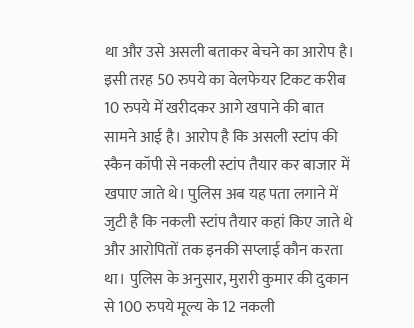था और उसे असली बताकर बेचने का आरोप है। इसी तरह 50 रुपये का वेलफेयर टिकट करीब 10 रुपये में खरीदकर आगे खपाने की बात सामने आई है। आरोप है कि असली स्टांप की स्कैन कॉपी से नकली स्टांप तैयार कर बाजार में खपाए जाते थे। पुलिस अब यह पता लगाने में जुटी है कि नकली स्टांप तैयार कहां किए जाते थे और आरोपितों तक इनकी सप्लाई कौन करता था। पुलिस के अनुसार, मुरारी कुमार की दुकान से 100 रुपये मूल्य के 12 नकली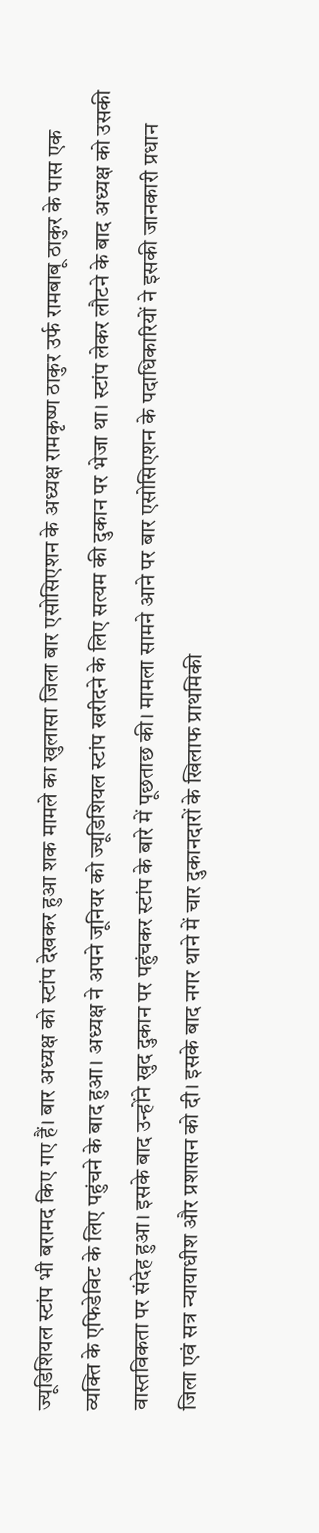ज्यूडिशियल स्टांप भी बरामद किए गए हैं। बार अध्यक्ष को स्टांप देखकर हुआ शक मामले का खुलासा जिला बार एसोसिएशन के अध्यक्ष रामकृष्ण ठाकुर उर्फ रामबाबू ठाकुर के पास एक व्यक्ति के एफिडेविट के लिए पहुंचने के बाद हुआ। अध्यक्ष ने अपने जूनियर को ज्यूडिशियल स्टांप खरीदने के लिए सत्यम की दुकान पर भेजा था। स्टांप लेकर लौटने के बाद अध्यक्ष को उसकी वास्तविकता पर संदेह हुआ। इसके बाद उन्होंने खुद दुकान पर पहुंचकर स्टांप के बारे में पूछताछ की। मामला सामने आने पर बार एसोसिएशन के पदाधिकारियों ने इसकी जानकारी प्रधान जिला एवं सत्र न्यायाधीश और प्रशासन को दी। इसके बाद नगर थाने में चार दुकानदारों के खिलाफ प्राथमिकी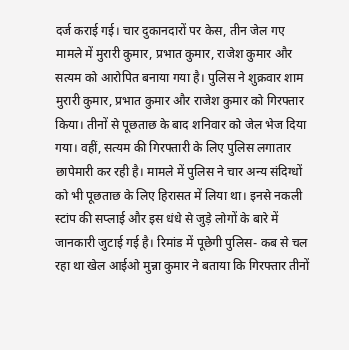दर्ज कराई गई। चार दुकानदारों पर केस, तीन जेल गए मामले में मुरारी कुमार, प्रभात कुमार, राजेश कुमार और सत्यम को आरोपित बनाया गया है। पुलिस ने शुक्रवार शाम मुरारी कुमार, प्रभात कुमार और राजेश कुमार को गिरफ्तार किया। तीनों से पूछताछ के बाद शनिवार को जेल भेज दिया गया। वहीं, सत्यम की गिरफ्तारी के लिए पुलिस लगातार छापेमारी कर रही है। मामले में पुलिस ने चार अन्य संदिग्धों को भी पूछताछ के लिए हिरासत में लिया था। इनसे नकली स्टांप की सप्लाई और इस धंधे से जुड़े लोगों के बारे में जानकारी जुटाई गई है। रिमांड में पूछेगी पुलिस- कब से चल रहा था खेल आईओ मुन्ना कुमार ने बताया कि गिरफ्तार तीनों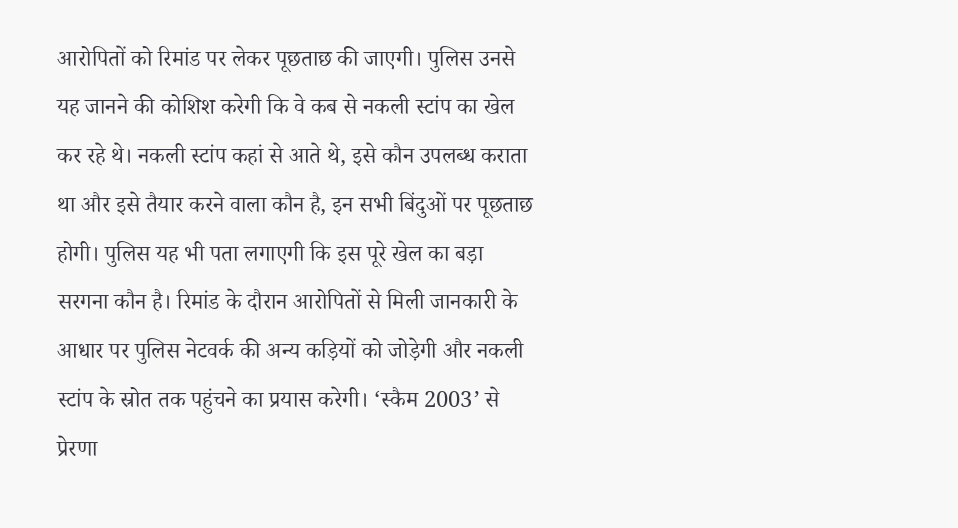आरोपितों को रिमांड पर लेकर पूछताछ की जाएगी। पुलिस उनसे यह जानने की कोशिश करेगी कि वे कब से नकली स्टांप का खेल कर रहे थे। नकली स्टांप कहां से आते थे, इसे कौन उपलब्ध कराता था और इसे तैयार करने वाला कौन है, इन सभी बिंदुओं पर पूछताछ होगी। पुलिस यह भी पता लगाएगी कि इस पूरे खेल का बड़ा सरगना कौन है। रिमांड के दौरान आरोपितों से मिली जानकारी के आधार पर पुलिस नेटवर्क की अन्य कड़ियों को जोड़ेगी और नकली स्टांप के स्रोत तक पहुंचने का प्रयास करेगी। ‘स्कैम 2003’ से प्रेरणा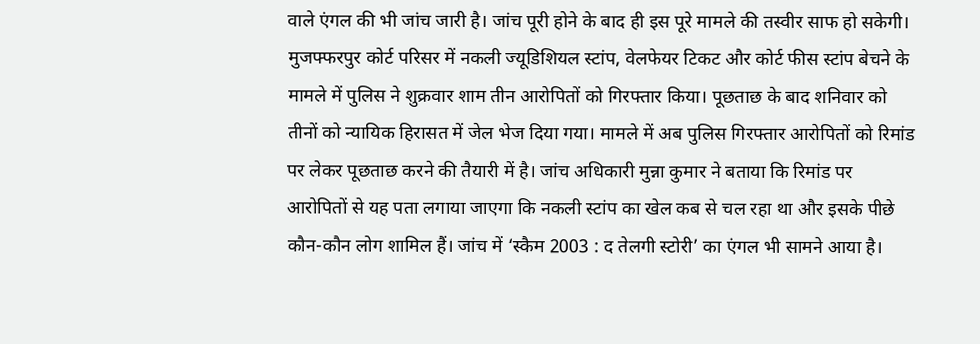वाले एंगल की भी जांच जारी है। जांच पूरी होने के बाद ही इस पूरे मामले की तस्वीर साफ हो सकेगी। मुजफ्फरपुर कोर्ट परिसर में नकली ज्यूडिशियल स्टांप, वेलफेयर टिकट और कोर्ट फीस स्टांप बेचने के मामले में पुलिस ने शुक्रवार शाम तीन आरोपितों को गिरफ्तार किया। पूछताछ के बाद शनिवार को तीनों को न्यायिक हिरासत में जेल भेज दिया गया। मामले में अब पुलिस गिरफ्तार आरोपितों को रिमांड पर लेकर पूछताछ करने की तैयारी में है। जांच अधिकारी मुन्ना कुमार ने बताया कि रिमांड पर आरोपितों से यह पता लगाया जाएगा कि नकली स्टांप का खेल कब से चल रहा था और इसके पीछे कौन-कौन लोग शामिल हैं। जांच में ‘स्कैम 2003 : द तेलगी स्टोरी’ का एंगल भी सामने आया है।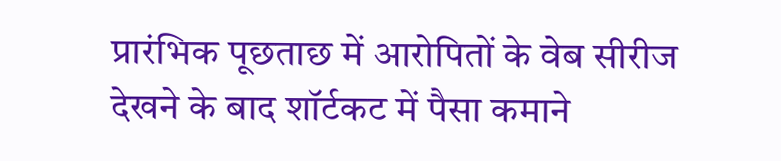प्रारंभिक पूछताछ में आरोपितों के वेब सीरीज देखने के बाद शॉर्टकट में पैसा कमाने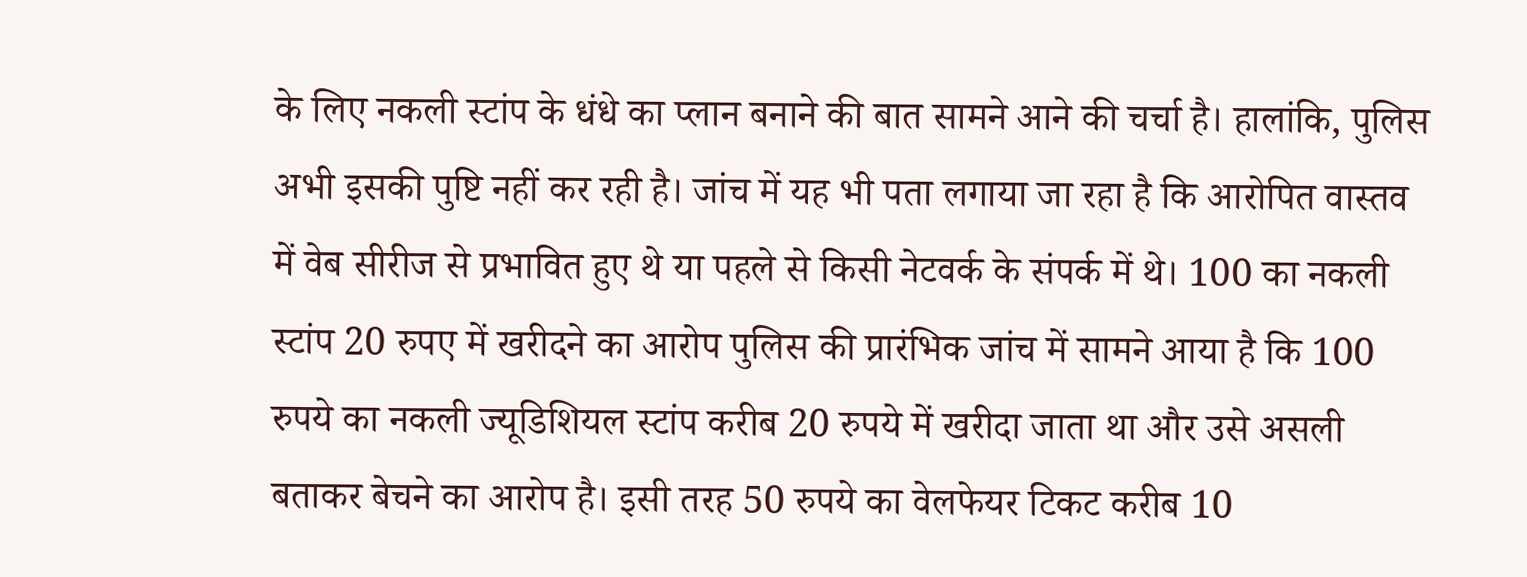के लिए नकली स्टांप के धंधे का प्लान बनाने की बात सामने आने की चर्चा है। हालांकि, पुलिस अभी इसकी पुष्टि नहीं कर रही है। जांच में यह भी पता लगाया जा रहा है कि आरोपित वास्तव में वेब सीरीज से प्रभावित हुए थे या पहले से किसी नेटवर्क के संपर्क में थे। 100 का नकली स्टांप 20 रुपए में खरीदने का आरोप पुलिस की प्रारंभिक जांच में सामने आया है कि 100 रुपये का नकली ज्यूडिशियल स्टांप करीब 20 रुपये में खरीदा जाता था और उसे असली बताकर बेचने का आरोप है। इसी तरह 50 रुपये का वेलफेयर टिकट करीब 10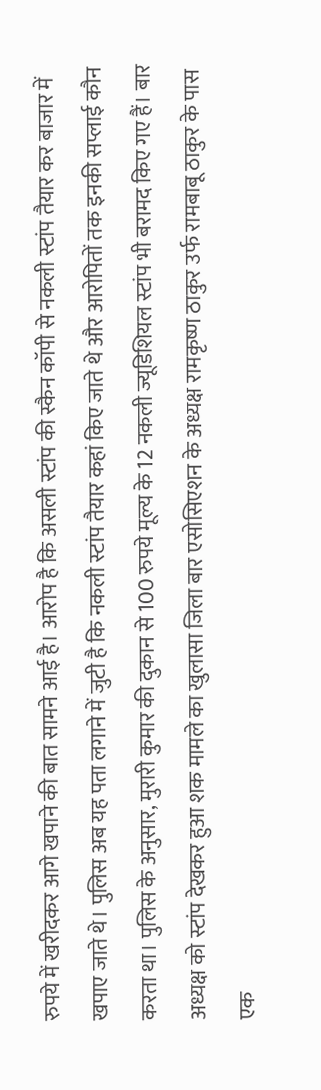रुपये में खरीदकर आगे खपाने की बात सामने आई है। आरोप है कि असली स्टांप की स्कैन कॉपी से नकली स्टांप तैयार कर बाजार में खपाए जाते थे। पुलिस अब यह पता लगाने में जुटी है कि नकली स्टांप तैयार कहां किए जाते थे और आरोपितों तक इनकी सप्लाई कौन करता था। पुलिस के अनुसार, मुरारी कुमार की दुकान से 100 रुपये मूल्य के 12 नकली ज्यूडिशियल स्टांप भी बरामद किए गए हैं। बार अध्यक्ष को स्टांप देखकर हुआ शक मामले का खुलासा जिला बार एसोसिएशन के अध्यक्ष रामकृष्ण ठाकुर उर्फ रामबाबू ठाकुर के पास एक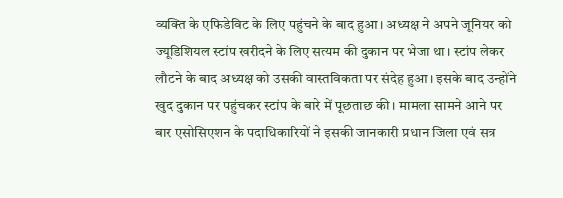व्यक्ति के एफिडेविट के लिए पहुंचने के बाद हुआ। अध्यक्ष ने अपने जूनियर को ज्यूडिशियल स्टांप खरीदने के लिए सत्यम की दुकान पर भेजा था। स्टांप लेकर लौटने के बाद अध्यक्ष को उसकी वास्तविकता पर संदेह हुआ। इसके बाद उन्होंने खुद दुकान पर पहुंचकर स्टांप के बारे में पूछताछ की। मामला सामने आने पर बार एसोसिएशन के पदाधिकारियों ने इसकी जानकारी प्रधान जिला एवं सत्र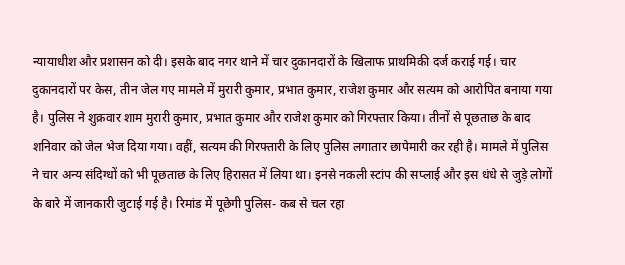न्यायाधीश और प्रशासन को दी। इसके बाद नगर थाने में चार दुकानदारों के खिलाफ प्राथमिकी दर्ज कराई गई। चार दुकानदारों पर केस, तीन जेल गए मामले में मुरारी कुमार, प्रभात कुमार, राजेश कुमार और सत्यम को आरोपित बनाया गया है। पुलिस ने शुक्रवार शाम मुरारी कुमार, प्रभात कुमार और राजेश कुमार को गिरफ्तार किया। तीनों से पूछताछ के बाद शनिवार को जेल भेज दिया गया। वहीं, सत्यम की गिरफ्तारी के लिए पुलिस लगातार छापेमारी कर रही है। मामले में पुलिस ने चार अन्य संदिग्धों को भी पूछताछ के लिए हिरासत में लिया था। इनसे नकली स्टांप की सप्लाई और इस धंधे से जुड़े लोगों के बारे में जानकारी जुटाई गई है। रिमांड में पूछेगी पुलिस- कब से चल रहा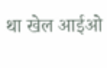था खेल आईओ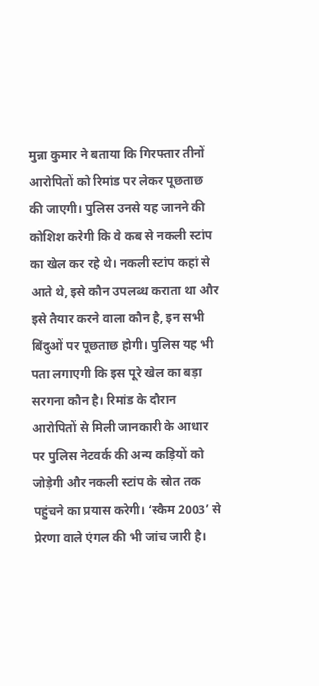मुन्ना कुमार ने बताया कि गिरफ्तार तीनों आरोपितों को रिमांड पर लेकर पूछताछ की जाएगी। पुलिस उनसे यह जानने की कोशिश करेगी कि वे कब से नकली स्टांप का खेल कर रहे थे। नकली स्टांप कहां से आते थे, इसे कौन उपलब्ध कराता था और इसे तैयार करने वाला कौन है, इन सभी बिंदुओं पर पूछताछ होगी। पुलिस यह भी पता लगाएगी कि इस पूरे खेल का बड़ा सरगना कौन है। रिमांड के दौरान आरोपितों से मिली जानकारी के आधार पर पुलिस नेटवर्क की अन्य कड़ियों को जोड़ेगी और नकली स्टांप के स्रोत तक पहुंचने का प्रयास करेगी। ‘स्कैम 2003’ से प्रेरणा वाले एंगल की भी जांच जारी है।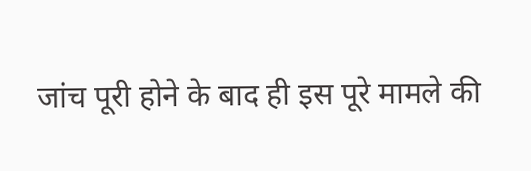जांच पूरी होने के बाद ही इस पूरे मामले की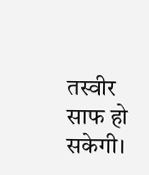तस्वीर साफ हो सकेगी।